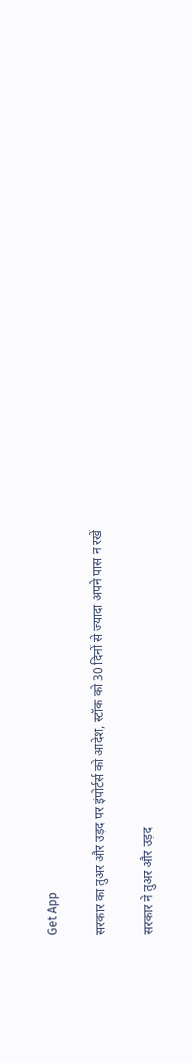Get App

सरकार का तुअर और उड़द पर इंपोर्टर्स को आदेश, स्टॉक को 30 दिनों से ज्यादा अपने पास न रखें

सरकार ने तुअर और उड़द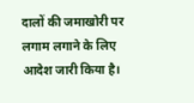दालों की जमाखोरी पर लगाम लगाने के लिए आदेश जारी किया है।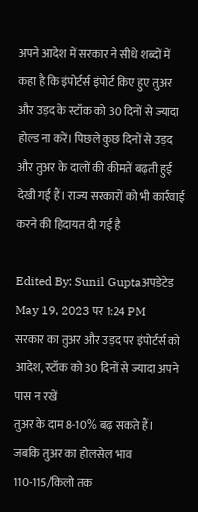अपने आदेश में सरकार ने सीधे शब्दों में कहा है कि इंपोर्टर्स इंपोर्ट किए हुए तुअर और उड़द के स्टॉक को 30 दिनों से ज्यादा होल्ड ना करें। पिछले कुछ दिनों से उड़द और तुअर के दालों की कीमतें बढ़ती हुई देखी गई हैं। राज्य सरकारों को भी कार्रवाई करने की हिदायत दी गई है

Edited By: Sunil Guptaअपडेटेड May 19, 2023 पर 1:24 PM
सरकार का तुअर और उड़द पर इंपोर्टर्स को आदेश, स्टॉक को 30 दिनों से ज्यादा अपने पास न रखें
तुअर के दाम 8-10% बढ़ सकते हैं। जबकि तुअर का होलसेल भाव 110-115/किलो तक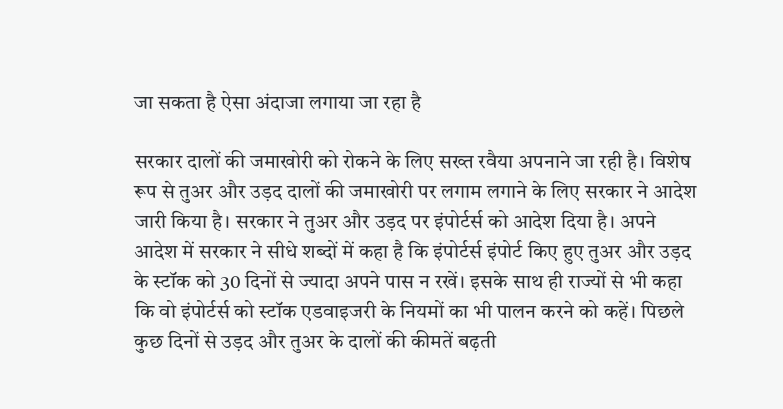जा सकता है ऐसा अंदाजा लगाया जा रहा है

सरकार दालों की जमाखोरी को रोकने के लिए सख्त रवैया अपनाने जा रही है। विशेष रूप से तुअर और उड़द दालों की जमाखोरी पर लगाम लगाने के लिए सरकार ने आदेश जारी किया है। सरकार ने तुअर और उड़द पर इंपोर्टर्स को आदेश दिया है। अपने आदेश में सरकार ने सीधे शब्दों में कहा है कि इंपोर्टर्स इंपोर्ट किए हुए तुअर और उड़द के स्टॉक को 30 दिनों से ज्यादा अपने पास न रखें। इसके साथ ही राज्यों से भी कहा कि वो इंपोर्टर्स को स्टॉक एडवाइजरी के नियमों का भी पालन करने को कहें। पिछले कुछ दिनों से उड़द और तुअर के दालों की कीमतें बढ़ती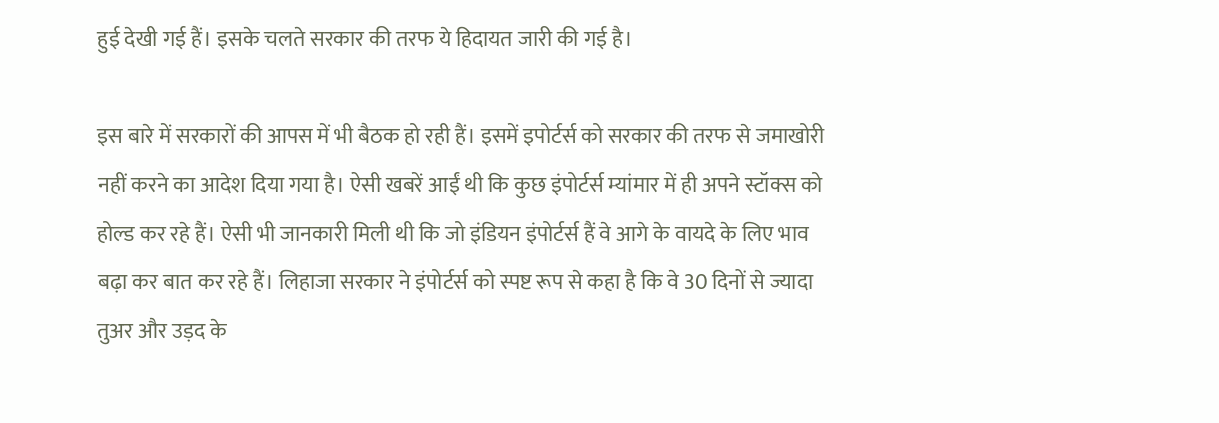हुई देखी गई हैं। इसके चलते सरकार की तरफ ये हिदायत जारी की गई है।

इस बारे में सरकारों की आपस में भी बैठक हो रही हैं। इसमें इपोर्टर्स को सरकार की तरफ से जमाखोरी नहीं करने का आदेश दिया गया है। ऐसी खबरें आईं थी कि कुछ इंपोर्टर्स म्यांमार में ही अपने स्टॉक्स को होल्ड कर रहे हैं। ऐसी भी जानकारी मिली थी कि जो इंडियन इंपोर्टर्स हैं वे आगे के वायदे के लिए भाव बढ़ा कर बात कर रहे हैं। लिहाजा सरकार ने इंपोर्टर्स को स्पष्ट रूप से कहा है कि वे 30 दिनों से ज्यादा तुअर और उड़द के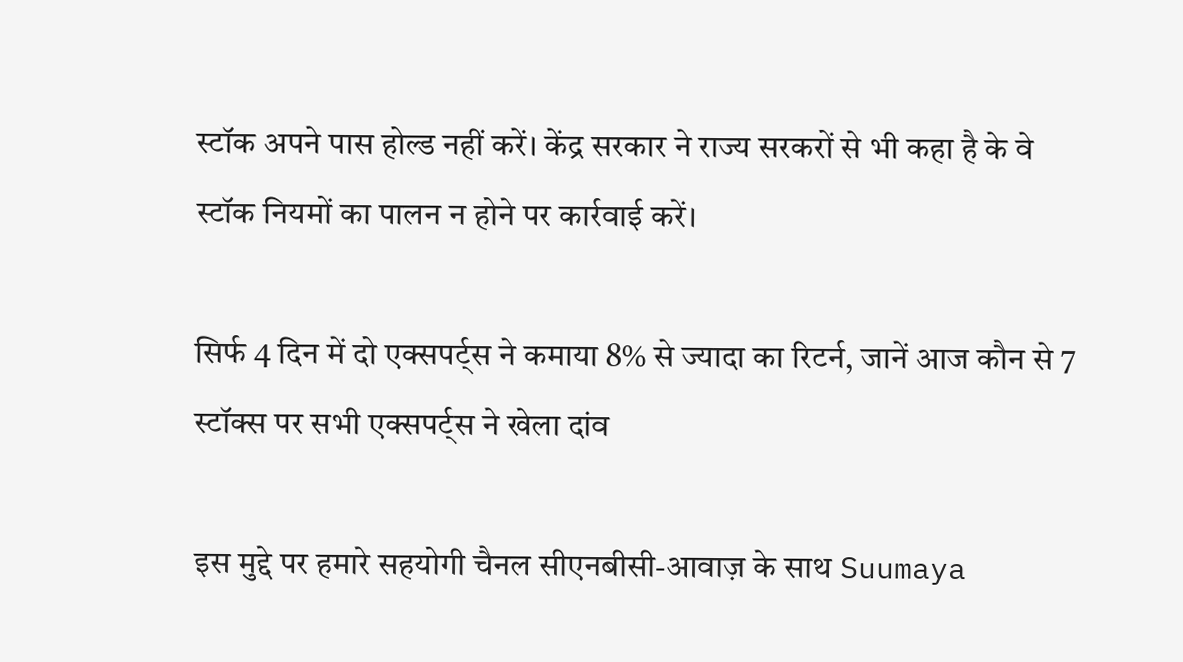स्टॉक अपने पास होल्ड नहीं करें। केंद्र सरकार ने राज्य सरकरों से भी कहा है के वे स्टॉक नियमों का पालन न होने पर कार्रवाई करें।

सिर्फ 4 दिन में दो एक्सपर्ट्स ने कमाया 8% से ज्यादा का रिटर्न, जानें आज कौन से 7 स्टॉक्स पर सभी एक्सपर्ट्स ने खेला दांव

इस मुद्दे पर हमारे सहयोगी चैनल सीएनबीसी-आवाज़ के साथ Suumaya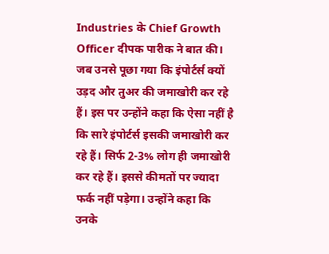Industries के Chief Growth Officer दीपक पारीक ने बात की। जब उनसे पूछा गया कि इंपोर्टर्स क्यों उड़द और तुअर की जमाखोरी कर रहे हैं। इस पर उन्होंने कहा कि ऐसा नहीं है कि सारे इंपोर्टर्स इसकी जमाखोरी कर रहे हैं। सिर्फ 2-3% लोग ही जमाखोरी कर रहे हैं। इससे कीमतों पर ज्यादा फर्क नहीं पड़ेगा। उन्होंने कहा कि उनके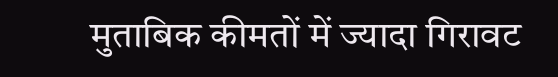मुताबिक कीमतों में ज्यादा गिरावट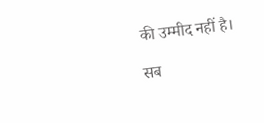की उम्मीद नहीं है।

सब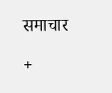समाचार

+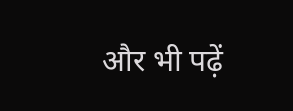और भी पढ़ें